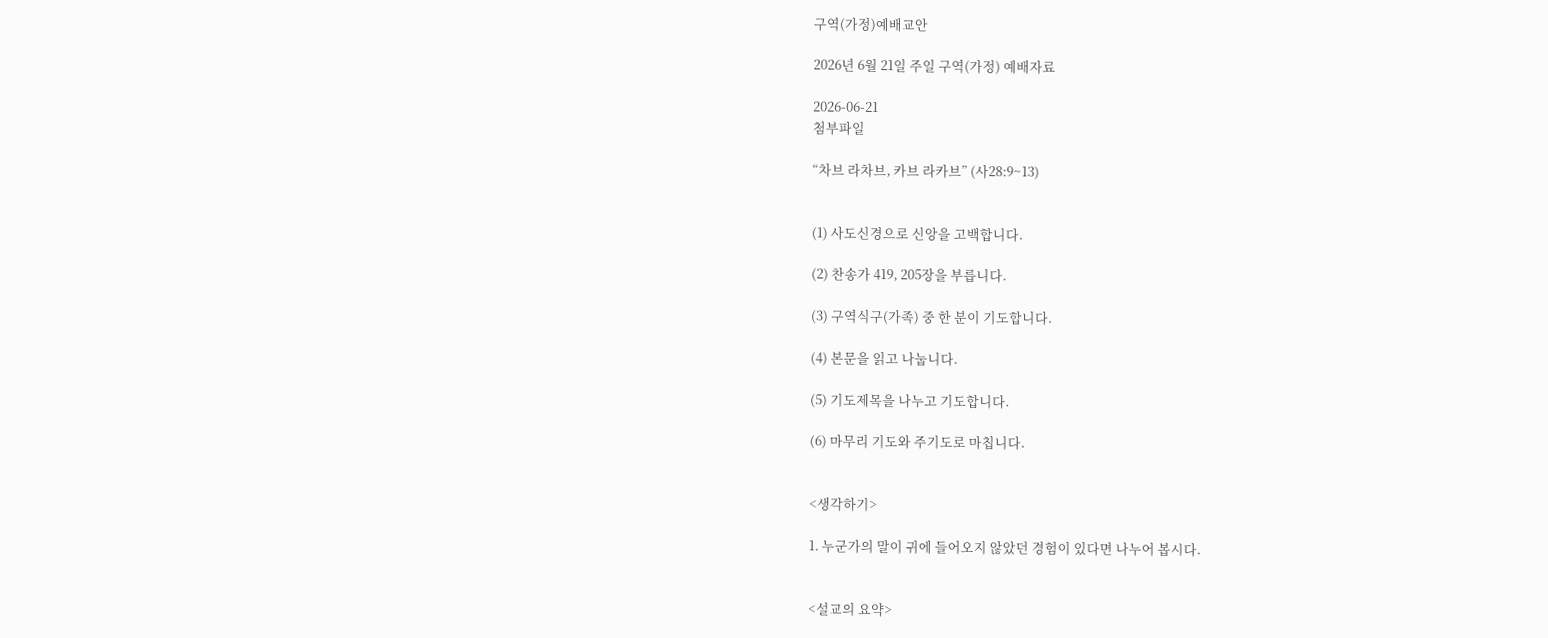구역(가정)예배교안

2026년 6월 21일 주일 구역(가정) 예배자료

2026-06-21
첨부파일

“차브 라차브, 카브 라카브” (사28:9~13)


(1) 사도신경으로 신앙을 고백합니다.

(2) 찬송가 419, 205장을 부릅니다.

(3) 구역식구(가족) 중 한 분이 기도합니다.

(4) 본문을 읽고 나눕니다.

(5) 기도제목을 나누고 기도합니다.

(6) 마무리 기도와 주기도로 마칩니다.


<생각하기>

1. 누군가의 말이 귀에 들어오지 않았던 경험이 있다면 나누어 봅시다.


<설교의 요약>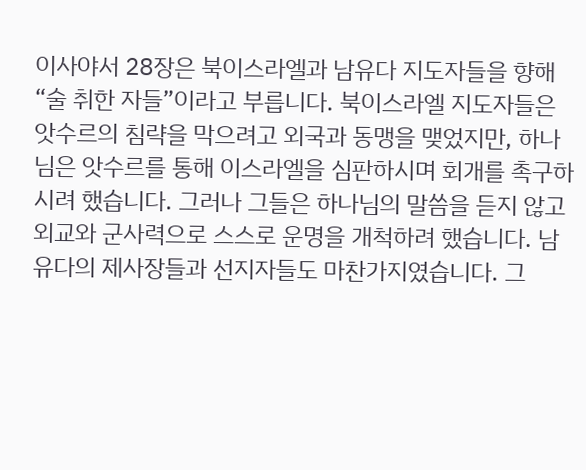이사야서 28장은 북이스라엘과 남유다 지도자들을 향해 “술 취한 자들”이라고 부릅니다. 북이스라엘 지도자들은 앗수르의 침략을 막으려고 외국과 동맹을 맺었지만, 하나님은 앗수르를 통해 이스라엘을 심판하시며 회개를 촉구하시려 했습니다. 그러나 그들은 하나님의 말씀을 듣지 않고 외교와 군사력으로 스스로 운명을 개척하려 했습니다. 남유다의 제사장들과 선지자들도 마찬가지였습니다. 그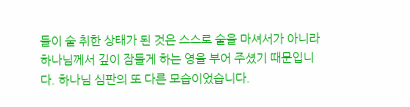들이 술 취한 상태가 된 것은 스스로 술을 마셔서가 아니라 하나님께서 깊이 잠들게 하는 영을 부어 주셨기 때문입니다. 하나님 심판의 또 다른 모습이었습니다.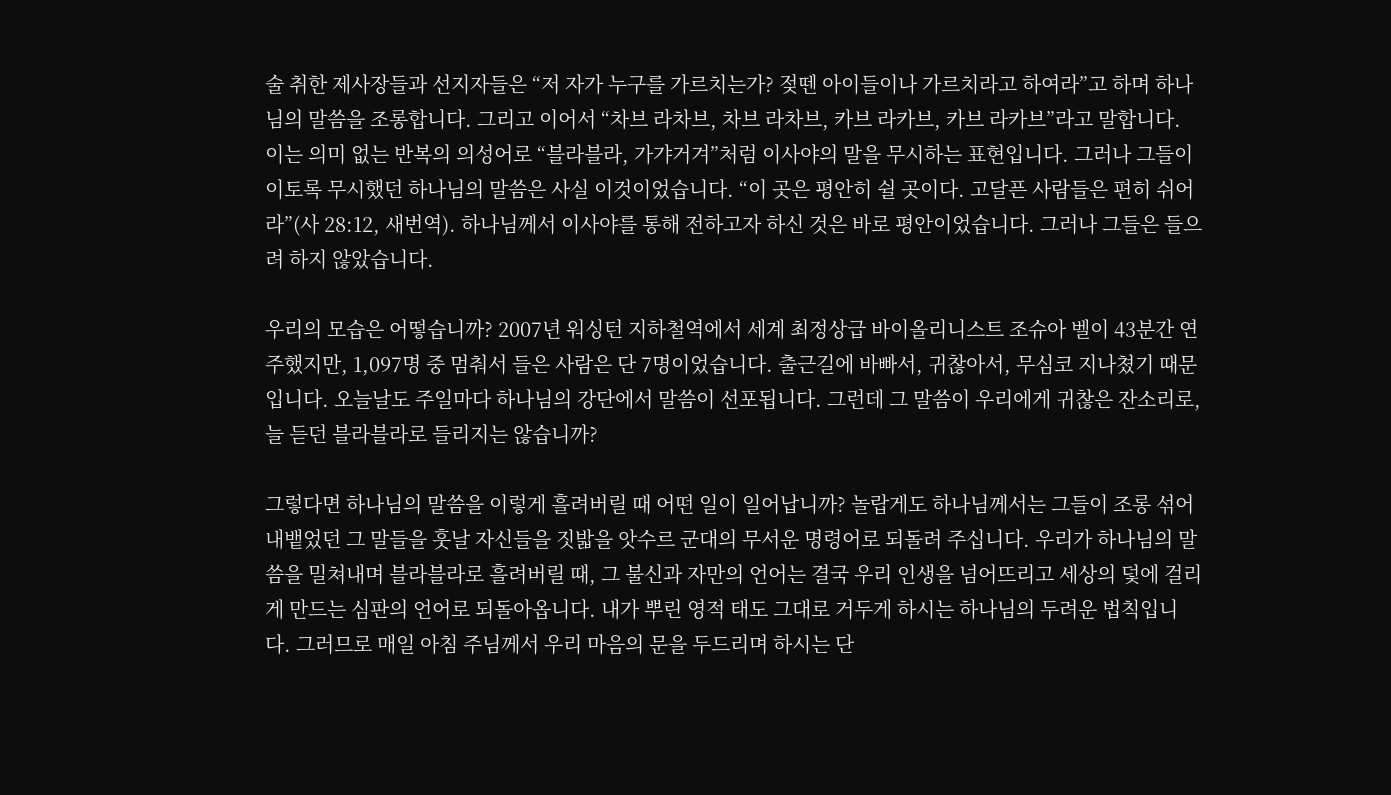술 취한 제사장들과 선지자들은 “저 자가 누구를 가르치는가? 젖뗀 아이들이나 가르치라고 하여라”고 하며 하나님의 말씀을 조롱합니다. 그리고 이어서 “차브 라차브, 차브 라차브, 카브 라카브, 카브 라카브”라고 말합니다. 이는 의미 없는 반복의 의성어로 “블라블라, 가갸거겨”처럼 이사야의 말을 무시하는 표현입니다. 그러나 그들이 이토록 무시했던 하나님의 말씀은 사실 이것이었습니다. “이 곳은 평안히 쉴 곳이다. 고달픈 사람들은 편히 쉬어라”(사 28:12, 새번역). 하나님께서 이사야를 통해 전하고자 하신 것은 바로 평안이었습니다. 그러나 그들은 들으려 하지 않았습니다.

우리의 모습은 어떻습니까? 2007년 워싱턴 지하철역에서 세계 최정상급 바이올리니스트 조슈아 벨이 43분간 연주했지만, 1,097명 중 멈춰서 들은 사람은 단 7명이었습니다. 출근길에 바빠서, 귀찮아서, 무심코 지나쳤기 때문입니다. 오늘날도 주일마다 하나님의 강단에서 말씀이 선포됩니다. 그런데 그 말씀이 우리에게 귀찮은 잔소리로, 늘 듣던 블라블라로 들리지는 않습니까?

그렇다면 하나님의 말씀을 이렇게 흘려버릴 때 어떤 일이 일어납니까? 놀랍게도 하나님께서는 그들이 조롱 섞어 내뱉었던 그 말들을 훗날 자신들을 짓밟을 앗수르 군대의 무서운 명령어로 되돌려 주십니다. 우리가 하나님의 말씀을 밀쳐내며 블라블라로 흘려버릴 때, 그 불신과 자만의 언어는 결국 우리 인생을 넘어뜨리고 세상의 덫에 걸리게 만드는 심판의 언어로 되돌아옵니다. 내가 뿌린 영적 태도 그대로 거두게 하시는 하나님의 두려운 법칙입니다. 그러므로 매일 아침 주님께서 우리 마음의 문을 두드리며 하시는 단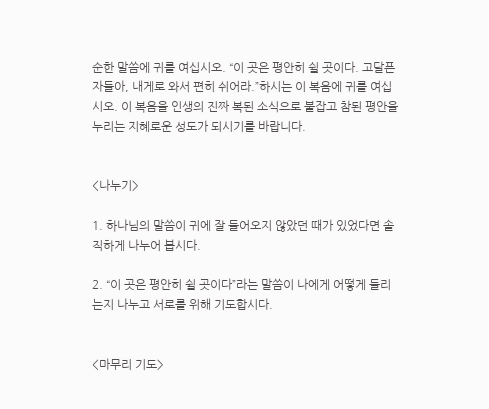순한 말씀에 귀를 여십시오. “이 곳은 평안히 쉴 곳이다. 고달픈 자들아, 내게로 와서 편히 쉬어라.”하시는 이 복음에 귀를 여십시오. 이 복음을 인생의 진짜 복된 소식으로 붙잡고 참된 평안을 누리는 지혜로운 성도가 되시기를 바랍니다.


<나누기>

1. 하나님의 말씀이 귀에 잘 들어오지 않았던 때가 있었다면 솔직하게 나누어 봅시다.

2. “이 곳은 평안히 쉴 곳이다”라는 말씀이 나에게 어떻게 들리는지 나누고 서로를 위해 기도합시다.


<마무리 기도>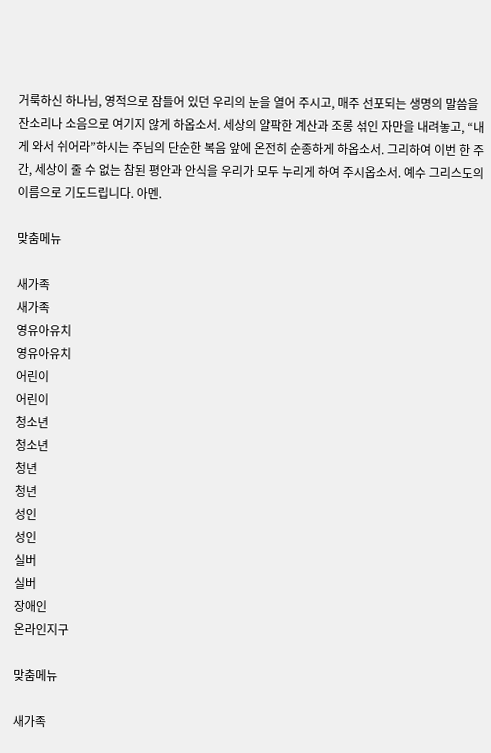거룩하신 하나님, 영적으로 잠들어 있던 우리의 눈을 열어 주시고, 매주 선포되는 생명의 말씀을 잔소리나 소음으로 여기지 않게 하옵소서. 세상의 얄팍한 계산과 조롱 섞인 자만을 내려놓고, “내게 와서 쉬어라”하시는 주님의 단순한 복음 앞에 온전히 순종하게 하옵소서. 그리하여 이번 한 주간, 세상이 줄 수 없는 참된 평안과 안식을 우리가 모두 누리게 하여 주시옵소서. 예수 그리스도의 이름으로 기도드립니다. 아멘.

맞춤메뉴

새가족
새가족
영유아유치
영유아유치
어린이
어린이
청소년
청소년
청년
청년
성인
성인
실버
실버
장애인
온라인지구

맞춤메뉴

새가족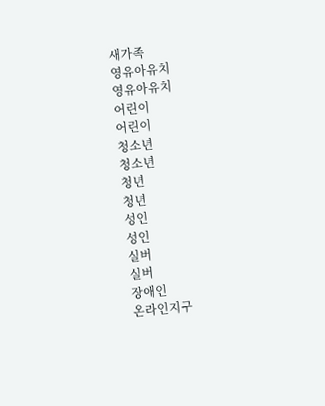새가족
영유아유치
영유아유치
어린이
어린이
청소년
청소년
청년
청년
성인
성인
실버
실버
장애인
온라인지구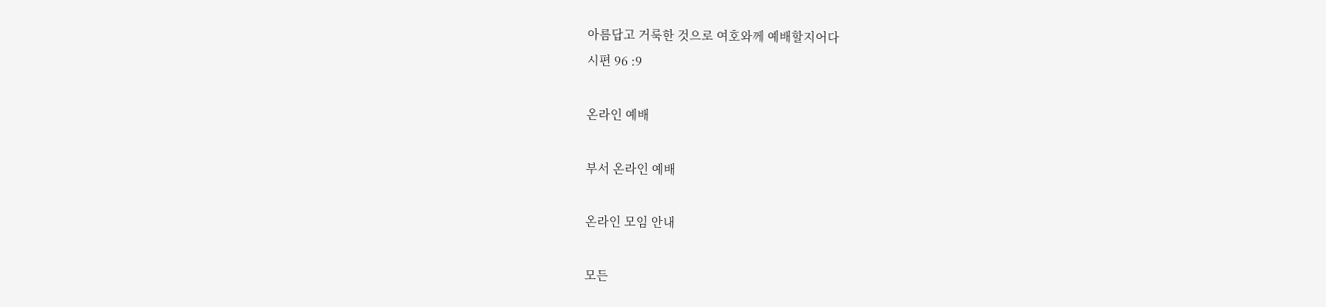아름답고 거룩한 것으로 여호와께 예배할지어다
시편 96 :9

온라인 예배

부서 온라인 예배

온라인 모임 안내

모든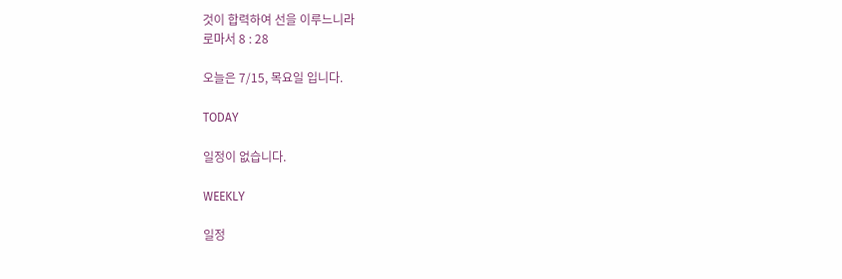것이 합력하여 선을 이루느니라
로마서 8 : 28

오늘은 7/15, 목요일 입니다.

TODAY

일정이 없습니다.

WEEKLY

일정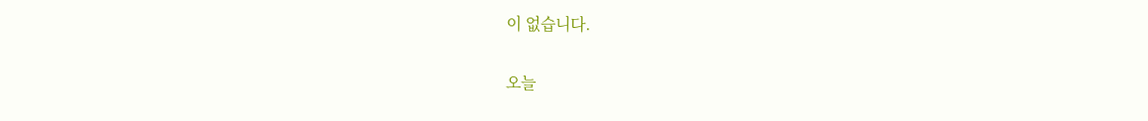이 없습니다.

오늘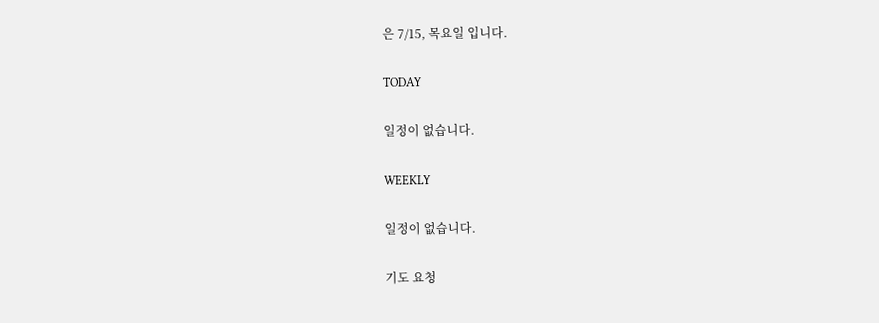은 7/15, 목요일 입니다.

TODAY

일정이 없습니다.

WEEKLY

일정이 없습니다.

기도 요청